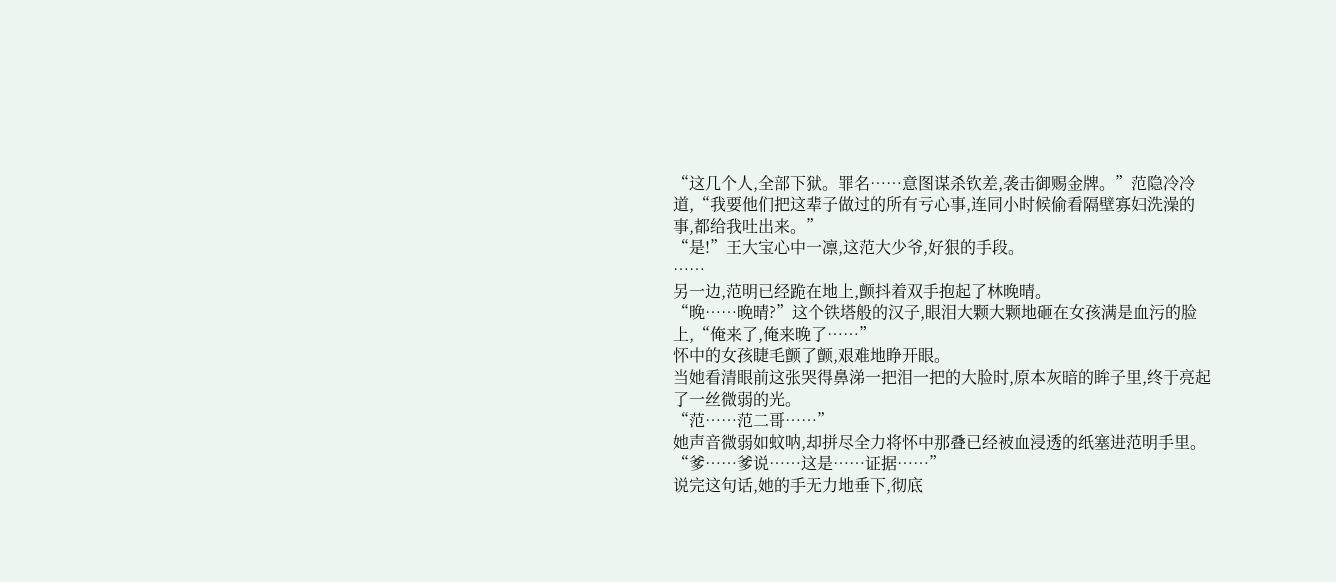“这几个人,全部下狱。罪名……意图谋杀钦差,袭击御赐金牌。”范隐冷冷道,“我要他们把这辈子做过的所有亏心事,连同小时候偷看隔壁寡妇洗澡的事,都给我吐出来。”
“是!”王大宝心中一凛,这范大少爷,好狠的手段。
……
另一边,范明已经跪在地上,颤抖着双手抱起了林晚晴。
“晚……晚晴?”这个铁塔般的汉子,眼泪大颗大颗地砸在女孩满是血污的脸上,“俺来了,俺来晚了……”
怀中的女孩睫毛颤了颤,艰难地睁开眼。
当她看清眼前这张哭得鼻涕一把泪一把的大脸时,原本灰暗的眸子里,终于亮起了一丝微弱的光。
“范……范二哥……”
她声音微弱如蚊呐,却拼尽全力将怀中那叠已经被血浸透的纸塞进范明手里。
“爹……爹说……这是……证据……”
说完这句话,她的手无力地垂下,彻底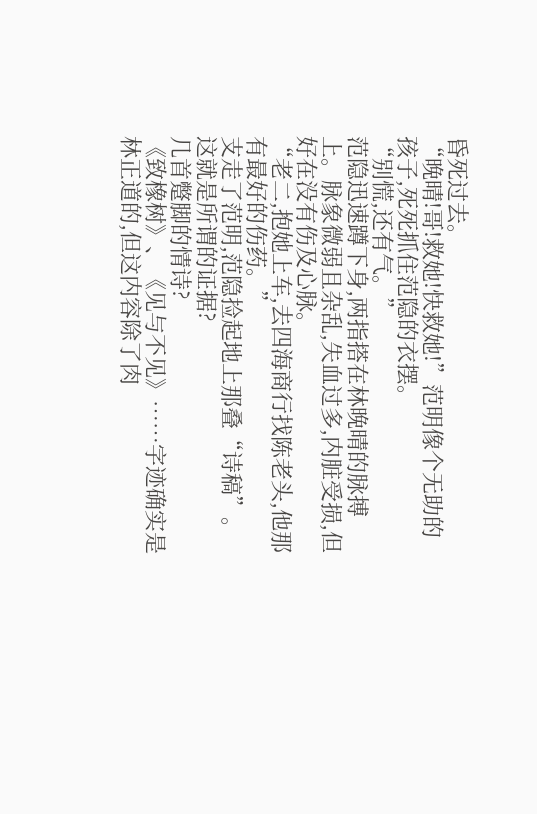昏死过去。
“晚晴!哥!救她!快救她!”范明像个无助的孩子,死死抓住范隐的衣摆。
“别慌,还有气。”
范隐迅速蹲下身,两指搭在林晚晴的脉搏上。脉象微弱且杂乱,失血过多,内脏受损,但好在没有伤及心脉。
“老二,抱她上车,去四海商行找陈老头,他那有最好的伤药。”
支走了范明,范隐捡起地上那叠“诗稿”。
这就是所谓的证据?
几首蹩脚的情诗?
《致橡树》、《见与不见》……字迹确实是林正道的,但这内容除了肉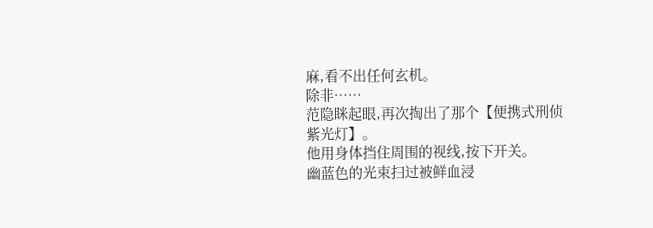麻,看不出任何玄机。
除非……
范隐眯起眼,再次掏出了那个【便携式刑侦紫光灯】。
他用身体挡住周围的视线,按下开关。
幽蓝色的光束扫过被鲜血浸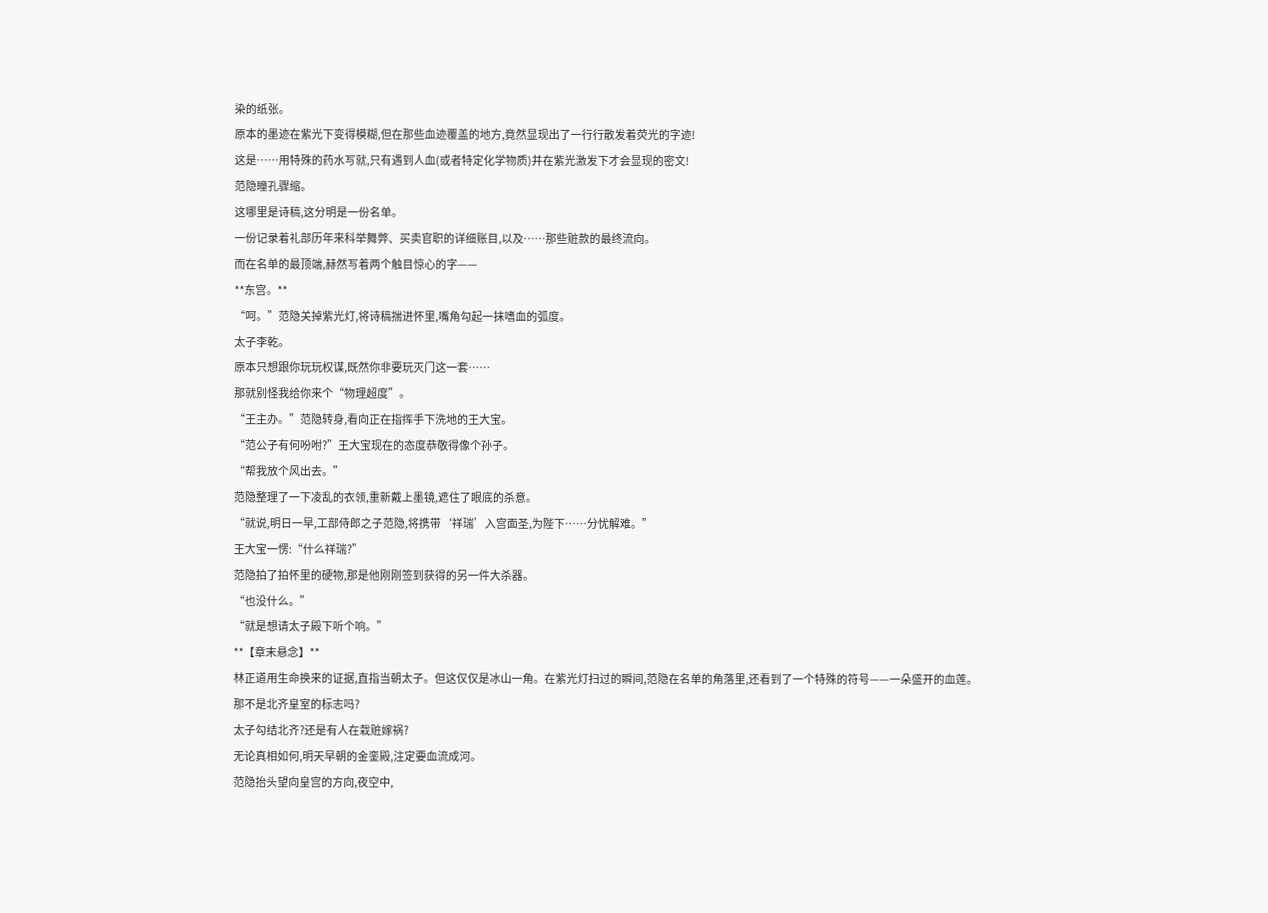染的纸张。
原本的墨迹在紫光下变得模糊,但在那些血迹覆盖的地方,竟然显现出了一行行散发着荧光的字迹!
这是……用特殊的药水写就,只有遇到人血(或者特定化学物质)并在紫光激发下才会显现的密文!
范隐瞳孔骤缩。
这哪里是诗稿,这分明是一份名单。
一份记录着礼部历年来科举舞弊、买卖官职的详细账目,以及……那些赃款的最终流向。
而在名单的最顶端,赫然写着两个触目惊心的字——
**东宫。**
“呵。”范隐关掉紫光灯,将诗稿揣进怀里,嘴角勾起一抹嗜血的弧度。
太子李乾。
原本只想跟你玩玩权谋,既然你非要玩灭门这一套……
那就别怪我给你来个“物理超度”。
“王主办。”范隐转身,看向正在指挥手下洗地的王大宝。
“范公子有何吩咐?”王大宝现在的态度恭敬得像个孙子。
“帮我放个风出去。”
范隐整理了一下凌乱的衣领,重新戴上墨镜,遮住了眼底的杀意。
“就说,明日一早,工部侍郎之子范隐,将携带‘祥瑞’入宫面圣,为陛下……分忧解难。”
王大宝一愣:“什么祥瑞?”
范隐拍了拍怀里的硬物,那是他刚刚签到获得的另一件大杀器。
“也没什么。”
“就是想请太子殿下听个响。”
**【章末悬念】**
林正道用生命换来的证据,直指当朝太子。但这仅仅是冰山一角。在紫光灯扫过的瞬间,范隐在名单的角落里,还看到了一个特殊的符号——一朵盛开的血莲。
那不是北齐皇室的标志吗?
太子勾结北齐?还是有人在栽赃嫁祸?
无论真相如何,明天早朝的金銮殿,注定要血流成河。
范隐抬头望向皇宫的方向,夜空中,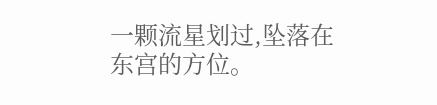一颗流星划过,坠落在东宫的方位。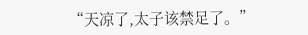“天凉了,太子该禁足了。”